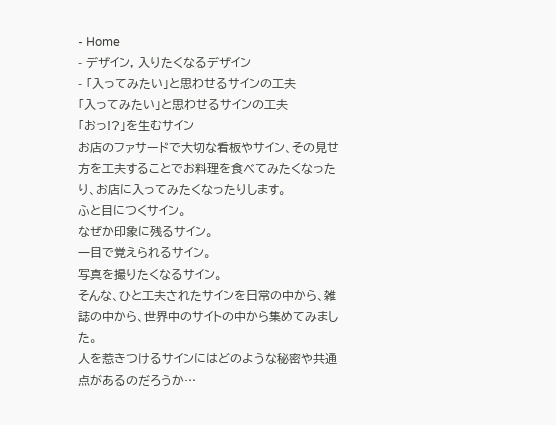- Home
- デザイン, 入りたくなるデザイン
- 「入ってみたい」と思わせるサインの工夫
「入ってみたい」と思わせるサインの工夫
「おっ!?」を生むサイン
お店のファサードで大切な看板やサイン、その見せ方を工夫することでお料理を食べてみたくなったり、お店に入ってみたくなったりします。
ふと目につくサイン。
なぜか印象に残るサイン。
一目で覚えられるサイン。
写真を撮りたくなるサイン。
そんな、ひと工夫されたサインを日常の中から、雑誌の中から、世界中のサイトの中から集めてみました。
人を惹きつけるサインにはどのような秘密や共通点があるのだろうか…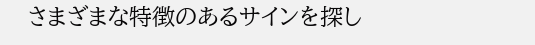さまざまな特徴のあるサインを探し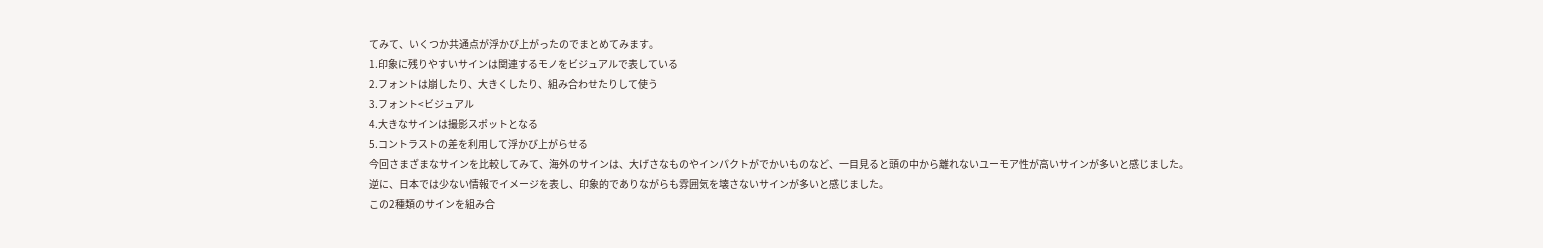てみて、いくつか共通点が浮かび上がったのでまとめてみます。
1.印象に残りやすいサインは関連するモノをビジュアルで表している
2.フォントは崩したり、大きくしたり、組み合わせたりして使う
3.フォント<ビジュアル
4.大きなサインは撮影スポットとなる
5.コントラストの差を利用して浮かび上がらせる
今回さまざまなサインを比較してみて、海外のサインは、大げさなものやインパクトがでかいものなど、一目見ると頭の中から離れないユーモア性が高いサインが多いと感じました。
逆に、日本では少ない情報でイメージを表し、印象的でありながらも雰囲気を壊さないサインが多いと感じました。
この2種類のサインを組み合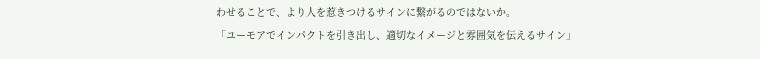わせることで、より人を惹きつけるサインに繋がるのではないか。
「ユーモアでインパクトを引き出し、適切なイメージと雰囲気を伝えるサイン」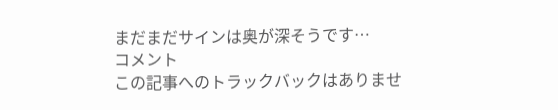まだまだサインは奥が深そうです…
コメント
この記事へのトラックバックはありませ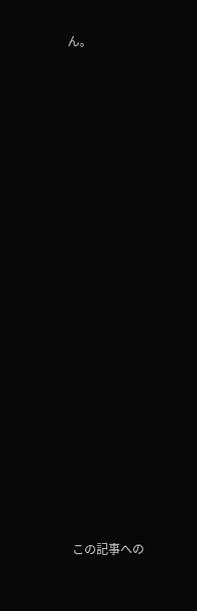ん。























この記事への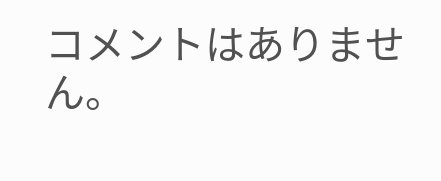コメントはありません。